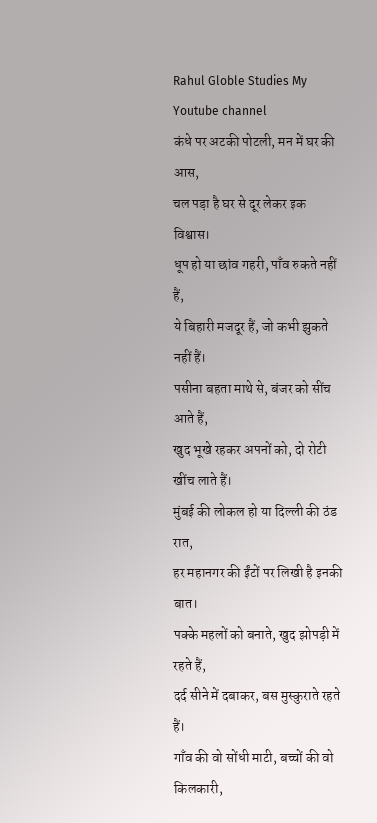Rahul Globle Studies My Youtube channel
कंधे पर अटकी पोटली, मन में घर की आस,
चल पड़ा है घर से दूर लेकर इक विश्वास।
धूप हो या छांव गहरी, पाँव रुकते नहीं हैं,
ये बिहारी मजदूर हैं, जो कभी झुकते नहीं हैं।
पसीना बहता माथे से, बंजर को सींच आते हैं,
खुद भूखे रहकर अपनों को, दो रोटी खींच लाते हैं।
मुंबई की लोकल हो या दिल्ली की ठंड रात,
हर महानगर की ईंटों पर लिखी है इनकी बात।
पक्के महलों को बनाते, खुद झोपड़ी में रहते हैं,
दर्द सीने में दबाकर, बस मुस्कुराते रहते हैं।
गाँव की वो सोंधी माटी, बच्चों की वो किलकारी,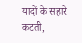यादों के सहारे कटती,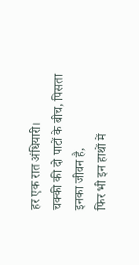हर एक रात अंधियारी।
चक्की की दो पाटों के बीच, पिसता इनका जीवन है,
फिर भी इन हाथों में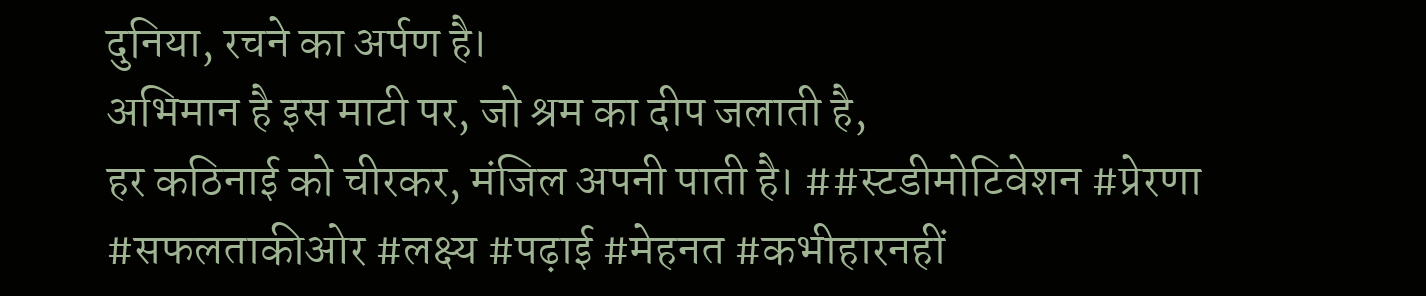दुनिया, रचने का अर्पण है।
अभिमान है इस माटी पर, जो श्रम का दीप जलाती है,
हर कठिनाई को चीरकर, मंजिल अपनी पाती है। ##स्टडीमोटिवेशन #प्रेरणा #सफलताकीओर #लक्ष्य #पढ़ाई #मेहनत #कभीहारनहीं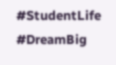#StudentLife #DreamBig